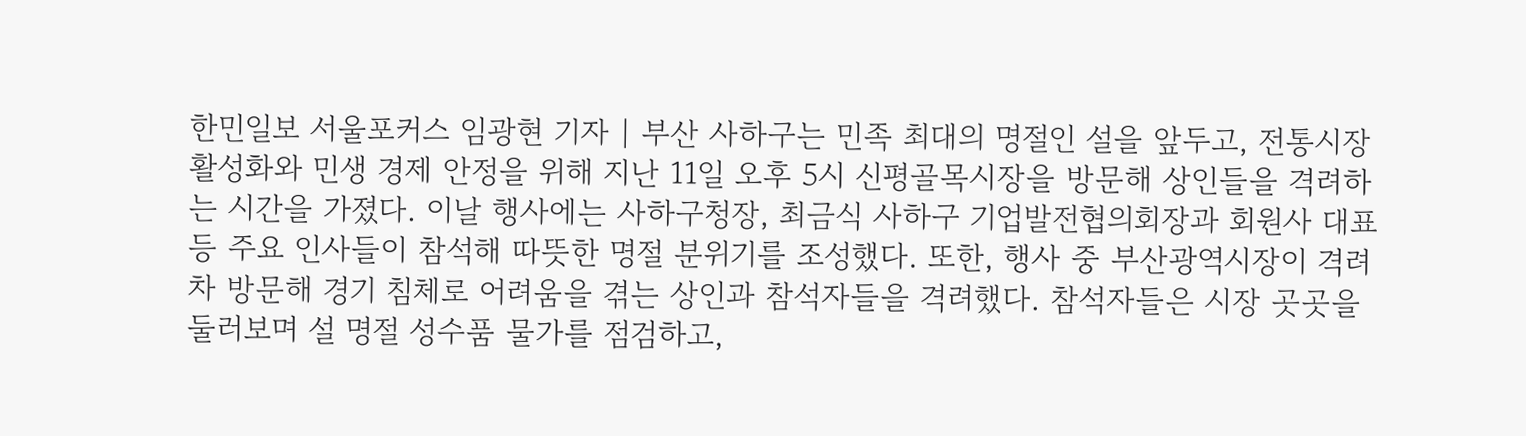한민일보 서울포커스 임광현 기자 | 부산 사하구는 민족 최대의 명절인 설을 앞두고, 전통시장 활성화와 민생 경제 안정을 위해 지난 11일 오후 5시 신평골목시장을 방문해 상인들을 격려하는 시간을 가졌다. 이날 행사에는 사하구청장, 최금식 사하구 기업발전협의회장과 회원사 대표 등 주요 인사들이 참석해 따뜻한 명절 분위기를 조성했다. 또한, 행사 중 부산광역시장이 격려차 방문해 경기 침체로 어려움을 겪는 상인과 참석자들을 격려했다. 참석자들은 시장 곳곳을 둘러보며 설 명절 성수품 물가를 점검하고,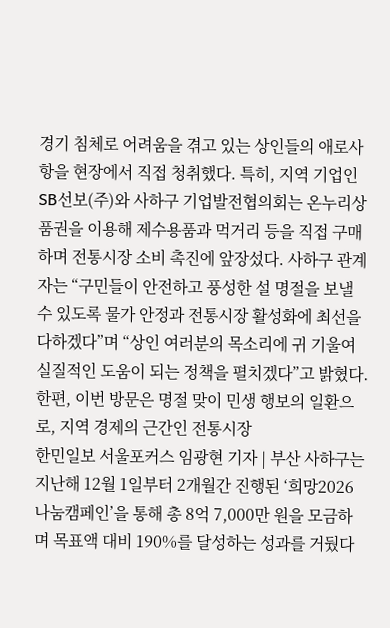경기 침체로 어려움을 겪고 있는 상인들의 애로사항을 현장에서 직접 청취했다. 특히, 지역 기업인 SB선보(주)와 사하구 기업발전협의회는 온누리상품권을 이용해 제수용품과 먹거리 등을 직접 구매하며 전통시장 소비 촉진에 앞장섰다. 사하구 관계자는 “구민들이 안전하고 풍성한 설 명절을 보낼 수 있도록 물가 안정과 전통시장 활성화에 최선을 다하겠다”며 “상인 여러분의 목소리에 귀 기울여 실질적인 도움이 되는 정책을 펼치겠다”고 밝혔다. 한편, 이번 방문은 명절 맞이 민생 행보의 일환으로, 지역 경제의 근간인 전통시장
한민일보 서울포커스 임광현 기자 | 부산 사하구는 지난해 12월 1일부터 2개월간 진행된 ‘희망2026 나눔캠페인’을 통해 총 8억 7,000만 원을 모금하며 목표액 대비 190%를 달성하는 성과를 거뒀다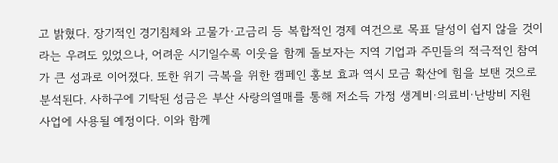고 밝혔다. 장기적인 경기침체와 고물가·고금리 등 복합적인 경제 여건으로 목표 달성이 쉽지 않을 것이라는 우려도 있었으나, 어려운 시기일수록 이웃을 함께 돌보자는 지역 기업과 주민들의 적극적인 참여가 큰 성과로 이어졌다. 또한 위기 극복을 위한 캠페인 홍보 효과 역시 모금 확산에 힘을 보탠 것으로 분석된다. 사하구에 기탁된 성금은 부산 사랑의열매를 통해 저소득 가정 생계비·의료비·난방비 지원 사업에 사용될 예정이다. 이와 함께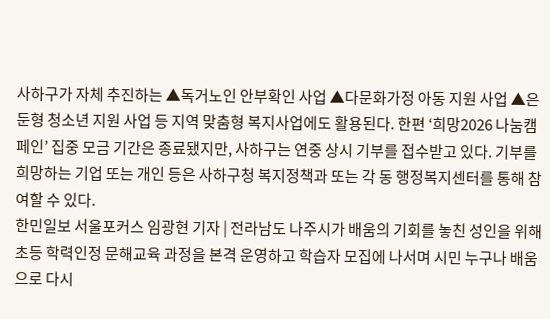사하구가 자체 추진하는 ▲독거노인 안부확인 사업 ▲다문화가정 아동 지원 사업 ▲은둔형 청소년 지원 사업 등 지역 맞춤형 복지사업에도 활용된다. 한편 ‘희망2026 나눔캠페인’ 집중 모금 기간은 종료됐지만, 사하구는 연중 상시 기부를 접수받고 있다. 기부를 희망하는 기업 또는 개인 등은 사하구청 복지정책과 또는 각 동 행정복지센터를 통해 참여할 수 있다.
한민일보 서울포커스 임광현 기자 | 전라남도 나주시가 배움의 기회를 놓친 성인을 위해 초등 학력인정 문해교육 과정을 본격 운영하고 학습자 모집에 나서며 시민 누구나 배움으로 다시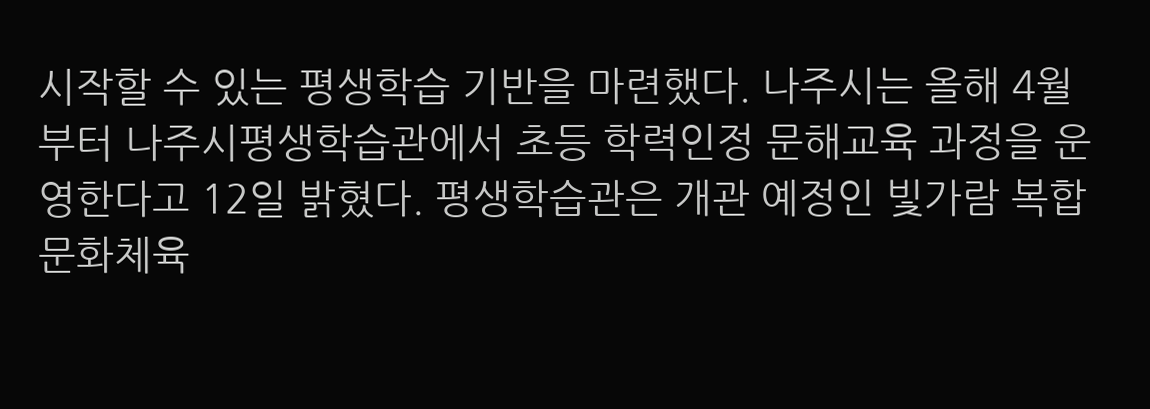시작할 수 있는 평생학습 기반을 마련했다. 나주시는 올해 4월부터 나주시평생학습관에서 초등 학력인정 문해교육 과정을 운영한다고 12일 밝혔다. 평생학습관은 개관 예정인 빛가람 복합문화체육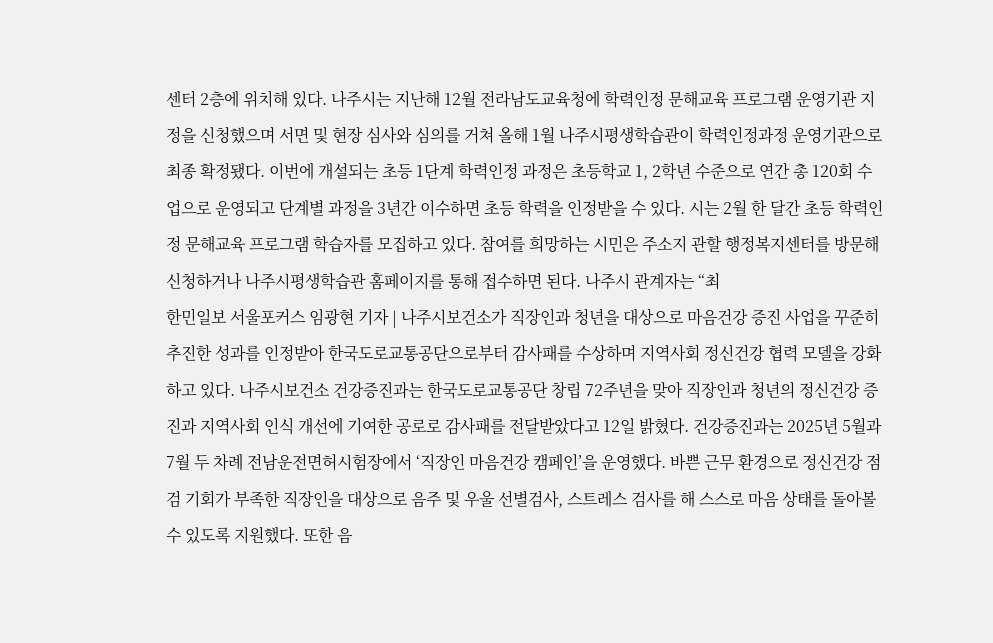센터 2층에 위치해 있다. 나주시는 지난해 12월 전라남도교육청에 학력인정 문해교육 프로그램 운영기관 지정을 신청했으며 서면 및 현장 심사와 심의를 거쳐 올해 1월 나주시평생학습관이 학력인정과정 운영기관으로 최종 확정됐다. 이번에 개설되는 초등 1단계 학력인정 과정은 초등학교 1, 2학년 수준으로 연간 총 120회 수업으로 운영되고 단계별 과정을 3년간 이수하면 초등 학력을 인정받을 수 있다. 시는 2월 한 달간 초등 학력인정 문해교육 프로그램 학습자를 모집하고 있다. 참여를 희망하는 시민은 주소지 관할 행정복지센터를 방문해 신청하거나 나주시평생학습관 홈페이지를 통해 접수하면 된다. 나주시 관계자는 “최
한민일보 서울포커스 임광현 기자 | 나주시보건소가 직장인과 청년을 대상으로 마음건강 증진 사업을 꾸준히 추진한 성과를 인정받아 한국도로교통공단으로부터 감사패를 수상하며 지역사회 정신건강 협력 모델을 강화하고 있다. 나주시보건소 건강증진과는 한국도로교통공단 창립 72주년을 맞아 직장인과 청년의 정신건강 증진과 지역사회 인식 개선에 기여한 공로로 감사패를 전달받았다고 12일 밝혔다. 건강증진과는 2025년 5월과 7월 두 차례 전남운전면허시험장에서 ‘직장인 마음건강 캠페인’을 운영했다. 바쁜 근무 환경으로 정신건강 점검 기회가 부족한 직장인을 대상으로 음주 및 우울 선별검사, 스트레스 검사를 해 스스로 마음 상태를 돌아볼 수 있도록 지원했다. 또한 음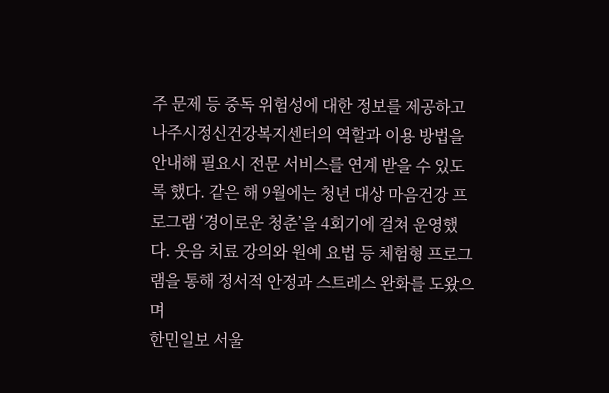주 문제 등 중독 위험성에 대한 정보를 제공하고 나주시정신건강복지센터의 역할과 이용 방법을 안내해 필요시 전문 서비스를 연계 받을 수 있도록 했다. 같은 해 9월에는 청년 대상 마음건강 프로그램 ‘경이로운 청춘’을 4회기에 걸쳐 운영했다. 웃음 치료 강의와 원예 요법 등 체험형 프로그램을 통해 정서적 안정과 스트레스 완화를 도왔으며
한민일보 서울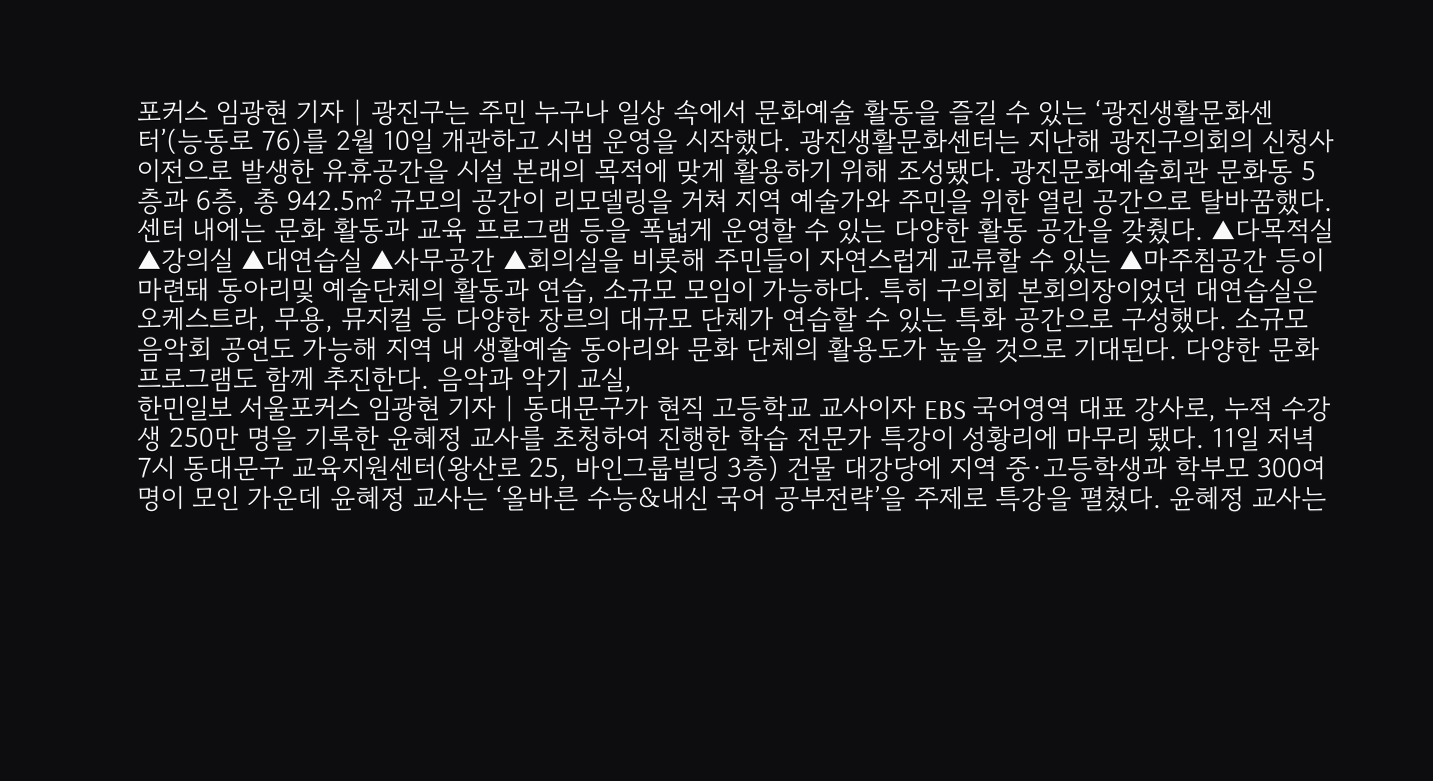포커스 임광현 기자 | 광진구는 주민 누구나 일상 속에서 문화예술 활동을 즐길 수 있는 ‘광진생활문화센터’(능동로 76)를 2월 10일 개관하고 시범 운영을 시작했다. 광진생활문화센터는 지난해 광진구의회의 신청사 이전으로 발생한 유휴공간을 시설 본래의 목적에 맞게 활용하기 위해 조성됐다. 광진문화예술회관 문화동 5층과 6층, 총 942.5㎡ 규모의 공간이 리모델링을 거쳐 지역 예술가와 주민을 위한 열린 공간으로 탈바꿈했다. 센터 내에는 문화 활동과 교육 프로그램 등을 폭넓게 운영할 수 있는 다양한 활동 공간을 갖췄다. ▲다목적실 ▲강의실 ▲대연습실 ▲사무공간 ▲회의실을 비롯해 주민들이 자연스럽게 교류할 수 있는 ▲마주침공간 등이 마련돼 동아리및 예술단체의 활동과 연습, 소규모 모임이 가능하다. 특히 구의회 본회의장이었던 대연습실은 오케스트라, 무용, 뮤지컬 등 다양한 장르의 대규모 단체가 연습할 수 있는 특화 공간으로 구성했다. 소규모 음악회 공연도 가능해 지역 내 생활예술 동아리와 문화 단체의 활용도가 높을 것으로 기대된다. 다양한 문화 프로그램도 함께 추진한다. 음악과 악기 교실,
한민일보 서울포커스 임광현 기자 | 동대문구가 현직 고등학교 교사이자 EBS 국어영역 대표 강사로, 누적 수강생 250만 명을 기록한 윤혜정 교사를 초청하여 진행한 학습 전문가 특강이 성황리에 마무리 됐다. 11일 저녁 7시 동대문구 교육지원센터(왕산로 25, 바인그룹빌딩 3층) 건물 대강당에 지역 중·고등학생과 학부모 300여 명이 모인 가운데 윤혜정 교사는 ‘올바른 수능&내신 국어 공부전략’을 주제로 특강을 펼쳤다. 윤혜정 교사는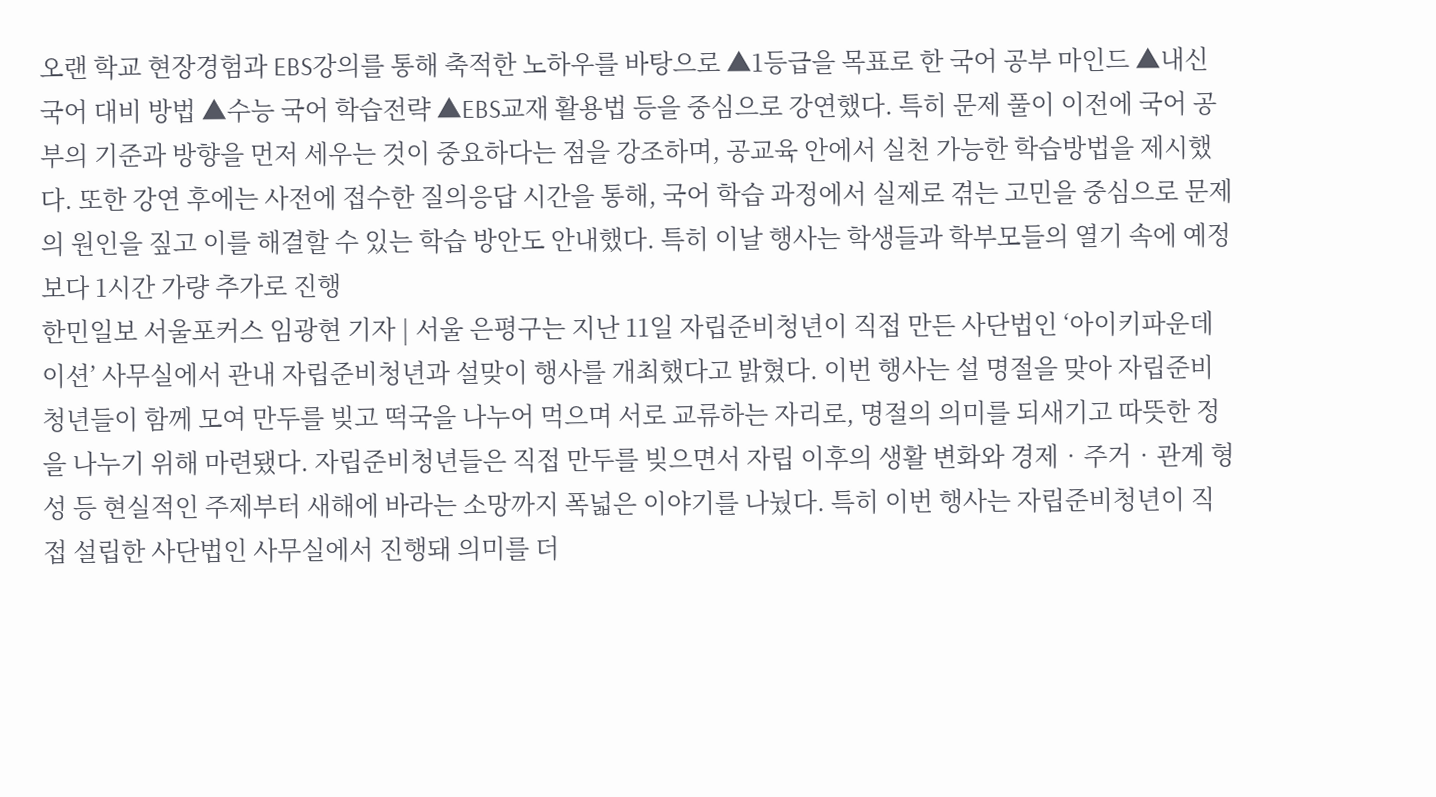오랜 학교 현장경험과 EBS강의를 통해 축적한 노하우를 바탕으로 ▲1등급을 목표로 한 국어 공부 마인드 ▲내신 국어 대비 방법 ▲수능 국어 학습전략 ▲EBS교재 활용법 등을 중심으로 강연했다. 특히 문제 풀이 이전에 국어 공부의 기준과 방향을 먼저 세우는 것이 중요하다는 점을 강조하며, 공교육 안에서 실천 가능한 학습방법을 제시했다. 또한 강연 후에는 사전에 접수한 질의응답 시간을 통해, 국어 학습 과정에서 실제로 겪는 고민을 중심으로 문제의 원인을 짚고 이를 해결할 수 있는 학습 방안도 안내했다. 특히 이날 행사는 학생들과 학부모들의 열기 속에 예정보다 1시간 가량 추가로 진행
한민일보 서울포커스 임광현 기자 | 서울 은평구는 지난 11일 자립준비청년이 직접 만든 사단법인 ‘아이키파운데이션’ 사무실에서 관내 자립준비청년과 설맞이 행사를 개최했다고 밝혔다. 이번 행사는 설 명절을 맞아 자립준비청년들이 함께 모여 만두를 빚고 떡국을 나누어 먹으며 서로 교류하는 자리로, 명절의 의미를 되새기고 따뜻한 정을 나누기 위해 마련됐다. 자립준비청년들은 직접 만두를 빚으면서 자립 이후의 생활 변화와 경제‧주거‧관계 형성 등 현실적인 주제부터 새해에 바라는 소망까지 폭넓은 이야기를 나눴다. 특히 이번 행사는 자립준비청년이 직접 설립한 사단법인 사무실에서 진행돼 의미를 더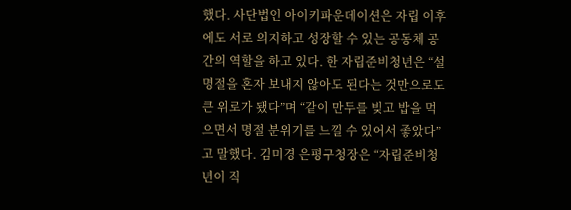했다. 사단법인 아이키파운데이션은 자립 이후에도 서로 의지하고 성장할 수 있는 공동체 공간의 역할을 하고 있다. 한 자립준비청년은 “설 명절을 혼자 보내지 않아도 된다는 것만으로도 큰 위로가 됐다”며 “같이 만두를 빚고 밥을 먹으면서 명절 분위기를 느낄 수 있어서 좋았다”고 말했다. 김미경 은평구청장은 “자립준비청년이 직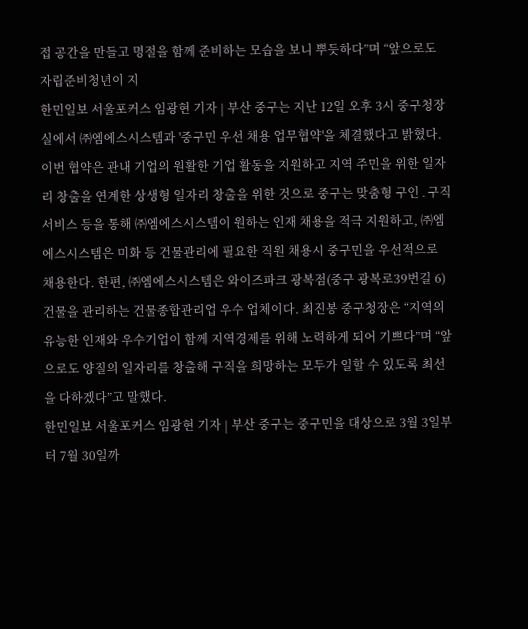접 공간을 만들고 명절을 함께 준비하는 모습을 보니 뿌듯하다”며 “앞으로도 자립준비청년이 지
한민일보 서울포커스 임광현 기자 | 부산 중구는 지난 12일 오후 3시 중구청장실에서 ㈜엠에스시스템과 '중구민 우선 채용 업무협약'을 체결했다고 밝혔다. 이번 협약은 관내 기업의 원활한 기업 활동을 지원하고 지역 주민을 위한 일자리 창출을 연계한 상생형 일자리 창출을 위한 것으로 중구는 맞춤형 구인․구직 서비스 등을 통해 ㈜엠에스시스템이 원하는 인재 채용을 적극 지원하고, ㈜엠에스시스템은 미화 등 건물관리에 필요한 직원 채용시 중구민을 우선적으로 채용한다. 한편, ㈜엠에스시스템은 와이즈파크 광복점(중구 광복로39번길 6) 건물을 관리하는 건물종합관리업 우수 업체이다. 최진봉 중구청장은 “지역의 유능한 인재와 우수기업이 함께 지역경제를 위해 노력하게 되어 기쁘다”며 “앞으로도 양질의 일자리를 창출해 구직을 희망하는 모두가 일할 수 있도록 최선을 다하겠다”고 말했다.
한민일보 서울포커스 임광현 기자 | 부산 중구는 중구민을 대상으로 3월 3일부터 7월 30일까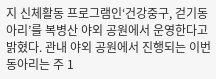지 신체활동 프로그램인‘건강중구, 걷기동아리’를 복병산 야외 공원에서 운영한다고 밝혔다. 관내 야외 공원에서 진행되는 이번 동아리는 주 1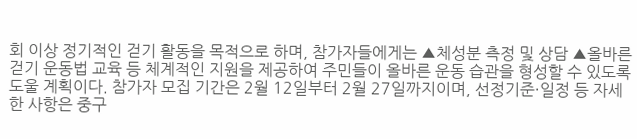회 이상 정기적인 걷기 활동을 목적으로 하며, 참가자들에게는 ▲체성분 측정 및 상담 ▲올바른 걷기 운동법 교육 등 체계적인 지원을 제공하여 주민들이 올바른 운동 습관을 형성할 수 있도록 도울 계획이다. 참가자 모집 기간은 2월 12일부터 2월 27일까지이며, 선정기준·일정 등 자세한 사항은 중구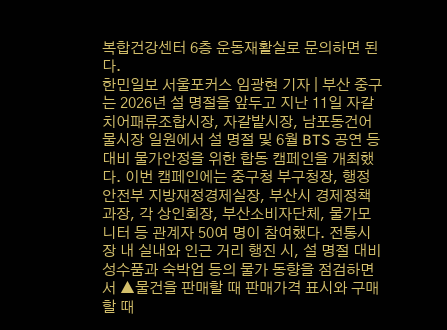복합건강센터 6층 운동재활실로 문의하면 된다.
한민일보 서울포커스 임광현 기자 | 부산 중구는 2026년 설 명절을 앞두고 지난 11일 자갈치어패류조합시장, 자갈밭시장, 남포동건어물시장 일원에서 설 명절 및 6월 BTS 공연 등 대비 물가안정을 위한 합동 캠페인을 개최했다. 이번 캠페인에는 중구청 부구청장, 행정안전부 지방재정경제실장, 부산시 경제정책과장, 각 상인회장, 부산소비자단체, 물가모니터 등 관계자 50여 명이 참여했다. 전통시장 내 실내와 인근 거리 행진 시, 설 명절 대비 성수품과 숙박업 등의 물가 동향을 점검하면서 ▲물건을 판매할 때 판매가격 표시와 구매할 때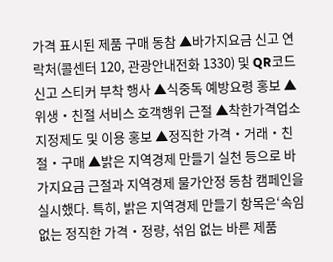가격 표시된 제품 구매 동참 ▲바가지요금 신고 연락처(콜센터 120, 관광안내전화 1330) 및 QR코드 신고 스티커 부착 행사 ▲식중독 예방요령 홍보 ▲위생‧친절 서비스 호객행위 근절 ▲착한가격업소 지정제도 및 이용 홍보 ▲정직한 가격‧거래‧친절‧구매 ▲밝은 지역경제 만들기 실천 등으로 바가지요금 근절과 지역경제 물가안정 동참 캠페인을 실시했다. 특히, 밝은 지역경제 만들기 항목은‘속임 없는 정직한 가격‧정량, 섞임 없는 바른 제품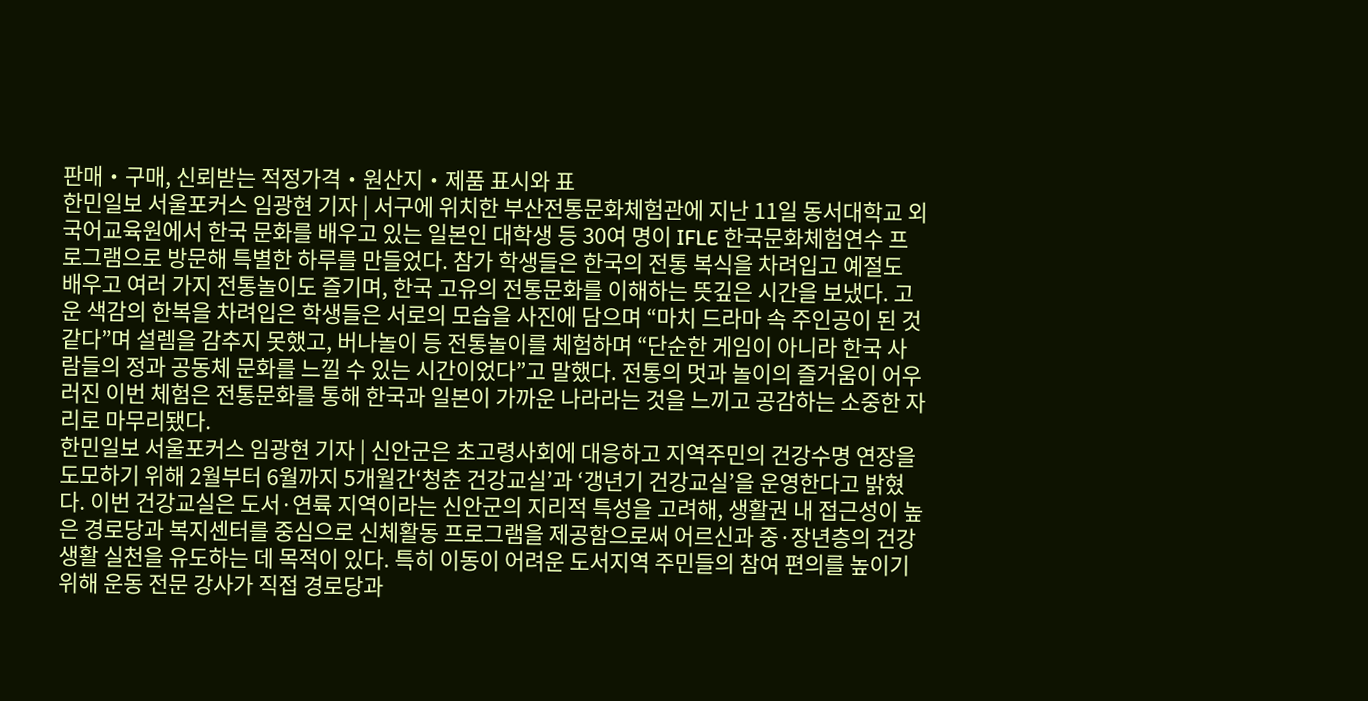판매‧구매, 신뢰받는 적정가격‧원산지‧제품 표시와 표
한민일보 서울포커스 임광현 기자 | 서구에 위치한 부산전통문화체험관에 지난 11일 동서대학교 외국어교육원에서 한국 문화를 배우고 있는 일본인 대학생 등 30여 명이 IFLE 한국문화체험연수 프로그램으로 방문해 특별한 하루를 만들었다. 참가 학생들은 한국의 전통 복식을 차려입고 예절도 배우고 여러 가지 전통놀이도 즐기며, 한국 고유의 전통문화를 이해하는 뜻깊은 시간을 보냈다. 고운 색감의 한복을 차려입은 학생들은 서로의 모습을 사진에 담으며 “마치 드라마 속 주인공이 된 것 같다”며 설렘을 감추지 못했고, 버나놀이 등 전통놀이를 체험하며 “단순한 게임이 아니라 한국 사람들의 정과 공동체 문화를 느낄 수 있는 시간이었다”고 말했다. 전통의 멋과 놀이의 즐거움이 어우러진 이번 체험은 전통문화를 통해 한국과 일본이 가까운 나라라는 것을 느끼고 공감하는 소중한 자리로 마무리됐다.
한민일보 서울포커스 임광현 기자 | 신안군은 초고령사회에 대응하고 지역주민의 건강수명 연장을 도모하기 위해 2월부터 6월까지 5개월간‘청춘 건강교실’과 ‘갱년기 건강교실’을 운영한다고 밝혔다. 이번 건강교실은 도서·연륙 지역이라는 신안군의 지리적 특성을 고려해, 생활권 내 접근성이 높은 경로당과 복지센터를 중심으로 신체활동 프로그램을 제공함으로써 어르신과 중·장년층의 건강생활 실천을 유도하는 데 목적이 있다. 특히 이동이 어려운 도서지역 주민들의 참여 편의를 높이기 위해 운동 전문 강사가 직접 경로당과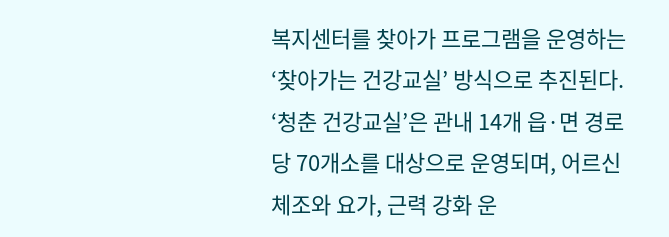복지센터를 찾아가 프로그램을 운영하는 ‘찾아가는 건강교실’ 방식으로 추진된다. ‘청춘 건강교실’은 관내 14개 읍·면 경로당 70개소를 대상으로 운영되며, 어르신 체조와 요가, 근력 강화 운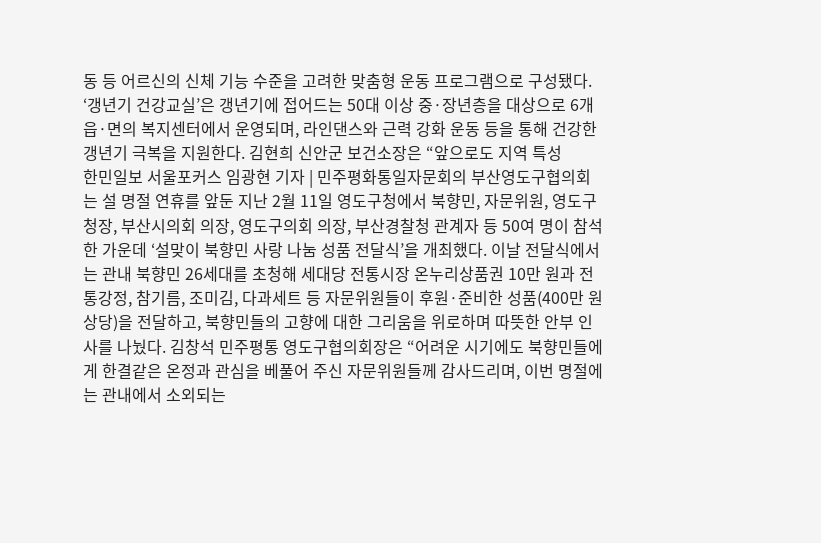동 등 어르신의 신체 기능 수준을 고려한 맞춤형 운동 프로그램으로 구성됐다. ‘갱년기 건강교실’은 갱년기에 접어드는 50대 이상 중·장년층을 대상으로 6개 읍·면의 복지센터에서 운영되며, 라인댄스와 근력 강화 운동 등을 통해 건강한 갱년기 극복을 지원한다. 김현희 신안군 보건소장은 “앞으로도 지역 특성
한민일보 서울포커스 임광현 기자 | 민주평화통일자문회의 부산영도구협의회는 설 명절 연휴를 앞둔 지난 2월 11일 영도구청에서 북향민, 자문위원, 영도구청장, 부산시의회 의장, 영도구의회 의장, 부산경찰청 관계자 등 50여 명이 참석한 가운데 ‘설맞이 북향민 사랑 나눔 성품 전달식’을 개최했다. 이날 전달식에서는 관내 북향민 26세대를 초청해 세대당 전통시장 온누리상품권 10만 원과 전통강정, 참기름, 조미김, 다과세트 등 자문위원들이 후원·준비한 성품(400만 원 상당)을 전달하고, 북향민들의 고향에 대한 그리움을 위로하며 따뜻한 안부 인사를 나눴다. 김창석 민주평통 영도구협의회장은 “어려운 시기에도 북향민들에게 한결같은 온정과 관심을 베풀어 주신 자문위원들께 감사드리며, 이번 명절에는 관내에서 소외되는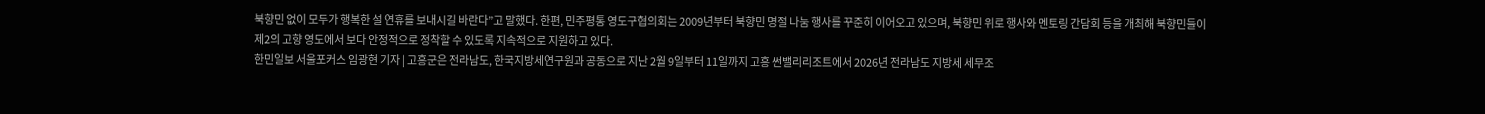북향민 없이 모두가 행복한 설 연휴를 보내시길 바란다”고 말했다. 한편, 민주평통 영도구협의회는 2009년부터 북향민 명절 나눔 행사를 꾸준히 이어오고 있으며, 북향민 위로 행사와 멘토링 간담회 등을 개최해 북향민들이 제2의 고향 영도에서 보다 안정적으로 정착할 수 있도록 지속적으로 지원하고 있다.
한민일보 서울포커스 임광현 기자 | 고흥군은 전라남도, 한국지방세연구원과 공동으로 지난 2월 9일부터 11일까지 고흥 썬밸리리조트에서 2026년 전라남도 지방세 세무조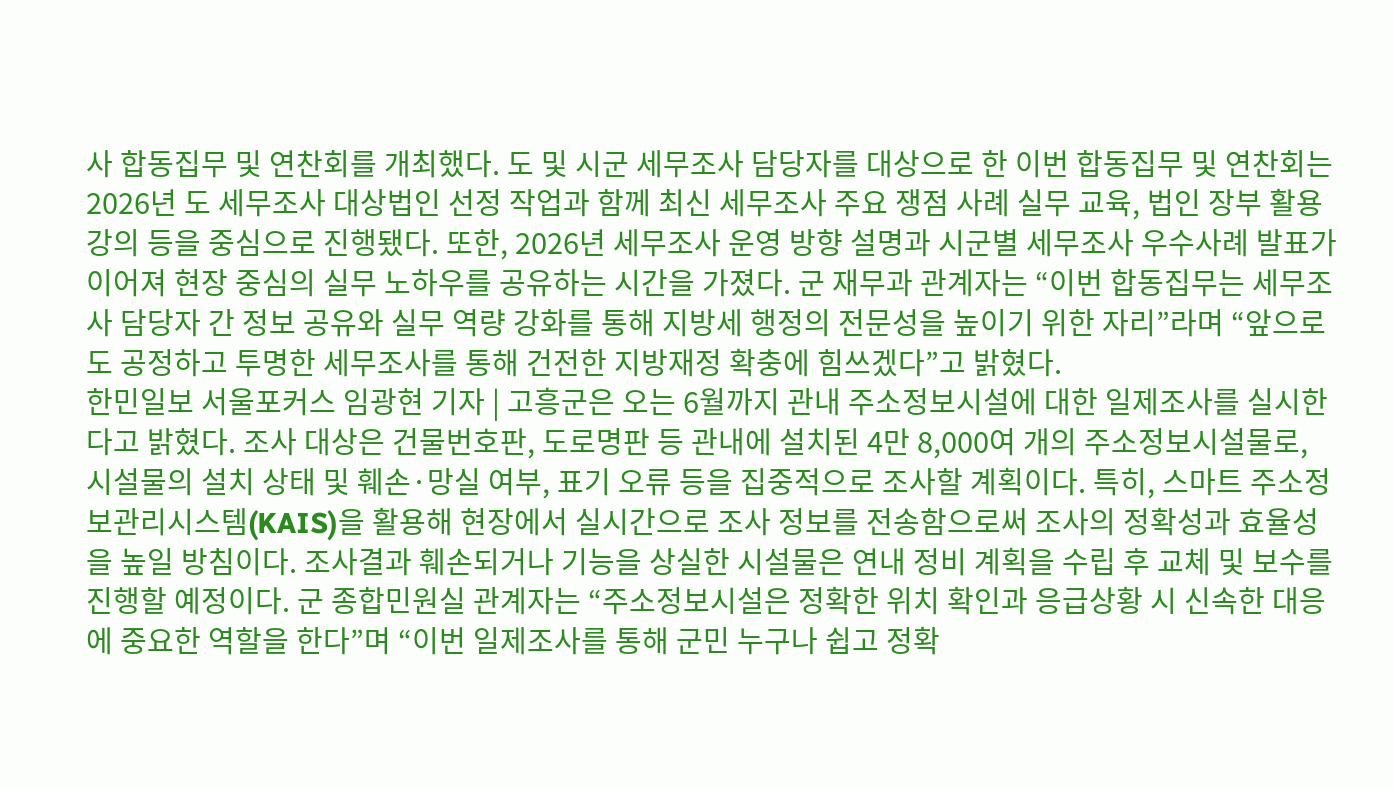사 합동집무 및 연찬회를 개최했다. 도 및 시군 세무조사 담당자를 대상으로 한 이번 합동집무 및 연찬회는 2026년 도 세무조사 대상법인 선정 작업과 함께 최신 세무조사 주요 쟁점 사례 실무 교육, 법인 장부 활용 강의 등을 중심으로 진행됐다. 또한, 2026년 세무조사 운영 방향 설명과 시군별 세무조사 우수사례 발표가 이어져 현장 중심의 실무 노하우를 공유하는 시간을 가졌다. 군 재무과 관계자는 “이번 합동집무는 세무조사 담당자 간 정보 공유와 실무 역량 강화를 통해 지방세 행정의 전문성을 높이기 위한 자리”라며 “앞으로도 공정하고 투명한 세무조사를 통해 건전한 지방재정 확충에 힘쓰겠다”고 밝혔다.
한민일보 서울포커스 임광현 기자 | 고흥군은 오는 6월까지 관내 주소정보시설에 대한 일제조사를 실시한다고 밝혔다. 조사 대상은 건물번호판, 도로명판 등 관내에 설치된 4만 8,000여 개의 주소정보시설물로, 시설물의 설치 상태 및 훼손·망실 여부, 표기 오류 등을 집중적으로 조사할 계획이다. 특히, 스마트 주소정보관리시스템(KAIS)을 활용해 현장에서 실시간으로 조사 정보를 전송함으로써 조사의 정확성과 효율성을 높일 방침이다. 조사결과 훼손되거나 기능을 상실한 시설물은 연내 정비 계획을 수립 후 교체 및 보수를 진행할 예정이다. 군 종합민원실 관계자는 “주소정보시설은 정확한 위치 확인과 응급상황 시 신속한 대응에 중요한 역할을 한다”며 “이번 일제조사를 통해 군민 누구나 쉽고 정확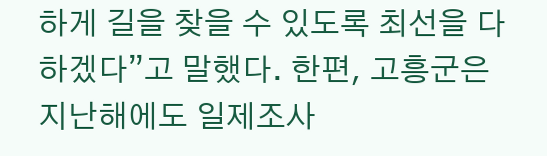하게 길을 찾을 수 있도록 최선을 다하겠다”고 말했다. 한편, 고흥군은 지난해에도 일제조사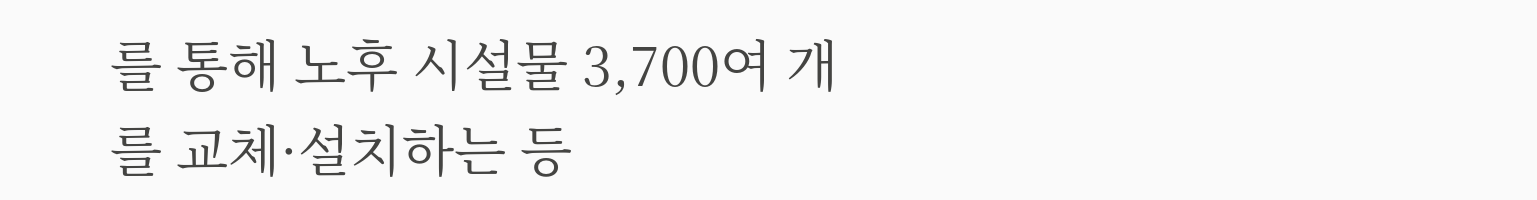를 통해 노후 시설물 3,700여 개를 교체·설치하는 등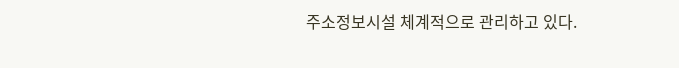주소정보시설 체계적으로 관리하고 있다.